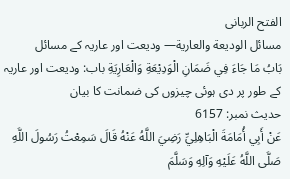الفتح الربانی
مسائل الوديعة والعارية— ودیعت اور عاریہ کے مسائل
بَابُ مَا جَاءَ فِي ضَمَانِ الْوَدِيْعَةِ وَالْعَارِيَةِ باب: ودیعت اور عاریہ کے طور پر دی ہوئی چیزوں کی ضمانت کا بیان
حدیث نمبر: 6157
عَنْ أَبِي أُمَامَةَ الْبَاهِلِيِّ رَضِيَ اللَّهُ عَنْهُ قَالَ سَمِعْتُ رَسُولَ اللَّهِ صَلَّى اللَّهُ عَلَيْهِ وَآلِهِ وَسَلَّمَ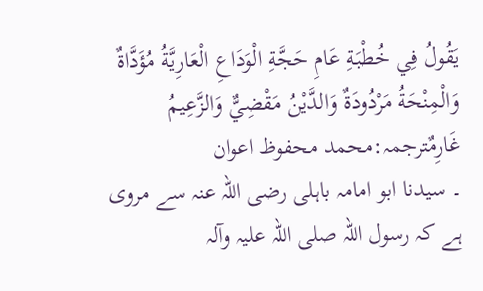يَقُولُ فِي خُطْبَةِ عَامِ حَجَّةِ الْوَدَاعِ الْعَارِيَّةُ مُؤَدَّاةٌ وَالْمِنْحَةُ مَرْدُودَةٌ وَالدَّيْنُ مَقْضِيٌّ وَالزَّعِيمُ غَارِمٌترجمہ:محمد محفوظ اعوان
۔ سیدنا ابو امامہ باہلی رضی اللہ عنہ سے مروی ہے کہ رسول اللہ صلی اللہ علیہ وآلہ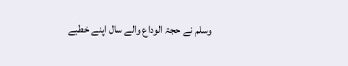وسلم نے حجۃ الوداع والے سال اپنے خطبے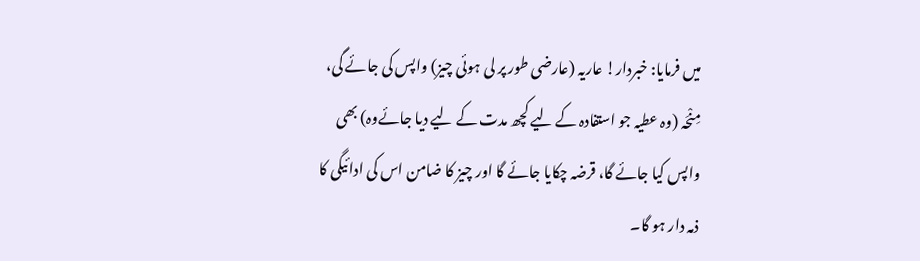میں فرمایا: خبردار! عاریہ (عارضی طور پر لی ہوئی چیز) واپس کی جائے گی، مِنْحَہ (وہ عطیہ جو استفادہ کے لیے کچھ مدت کے لیے دیا جائےوہ) بھی واپس کیا جائے گا، قرضہ چکایا جائے گا اور چیز کا ضامن اس کی ادائیگی کا ذمہ دار ہو گا۔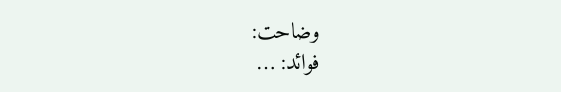وضاحت:
فوائد: …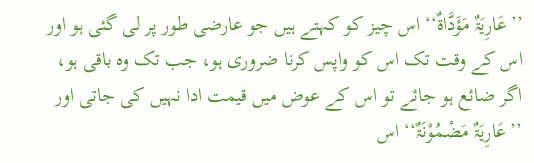’’عَارِیَۃٌ مَؤَدَّاۃٌ‘‘ اس چیز کو کہتے ہیں جو عارضی طور پر لی گئی ہو اور اس کے وقت تک اس کو واپس کرنا ضروری ہو، جب تک وہ باقی ہو، اگر ضائع ہو جائے تو اس کے عوض میں قیمت ادا نہیں کی جاتی اور ’’عَارِیَۃٌ مَضْمُوْنَۃٌ‘‘ اس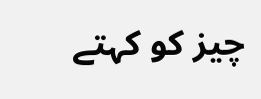چیز کو کہتے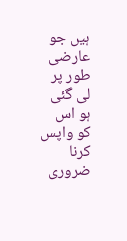ہیں جو عارضی طور پر لی گئی ہو اس کو واپس کرنا ضروری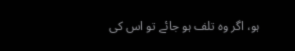ہو، اگر وہ تلف ہو جائے تو اس کی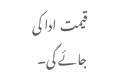قیمت ادا کی جائے گی۔